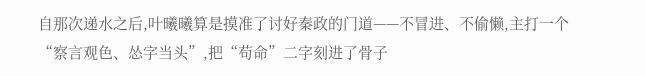自那次递水之后,叶曦曦算是摸准了讨好秦政的门道——不冒进、不偷懒,主打一个“察言观色、怂字当头”,把“苟命”二字刻进了骨子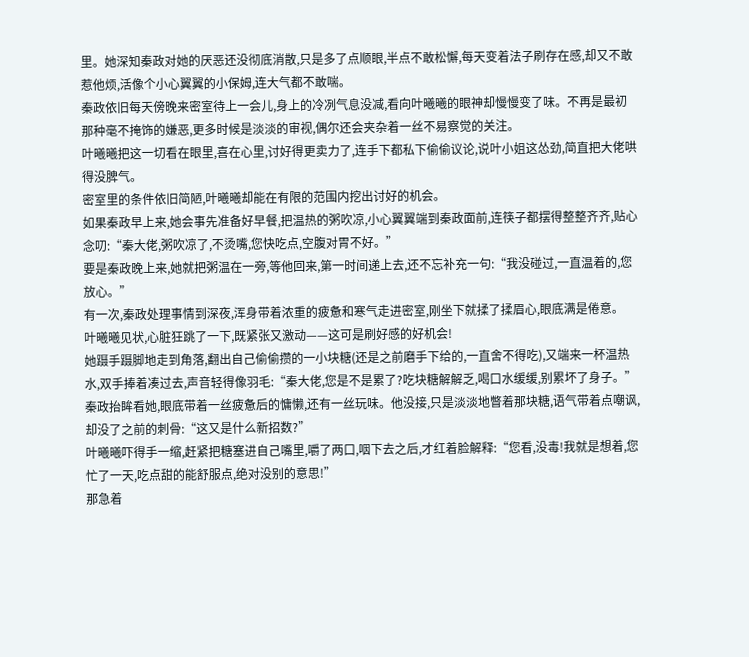里。她深知秦政对她的厌恶还没彻底消散,只是多了点顺眼,半点不敢松懈,每天变着法子刷存在感,却又不敢惹他烦,活像个小心翼翼的小保姆,连大气都不敢喘。
秦政依旧每天傍晚来密室待上一会儿,身上的冷冽气息没减,看向叶曦曦的眼神却慢慢变了味。不再是最初那种毫不掩饰的嫌恶,更多时候是淡淡的审视,偶尔还会夹杂着一丝不易察觉的关注。
叶曦曦把这一切看在眼里,喜在心里,讨好得更卖力了,连手下都私下偷偷议论,说叶小姐这怂劲,简直把大佬哄得没脾气。
密室里的条件依旧简陋,叶曦曦却能在有限的范围内挖出讨好的机会。
如果秦政早上来,她会事先准备好早餐,把温热的粥吹凉,小心翼翼端到秦政面前,连筷子都摆得整整齐齐,贴心念叨:“秦大佬,粥吹凉了,不烫嘴,您快吃点,空腹对胃不好。”
要是秦政晚上来,她就把粥温在一旁,等他回来,第一时间递上去,还不忘补充一句:“我没碰过,一直温着的,您放心。”
有一次,秦政处理事情到深夜,浑身带着浓重的疲惫和寒气走进密室,刚坐下就揉了揉眉心,眼底满是倦意。
叶曦曦见状,心脏狂跳了一下,既紧张又激动——这可是刷好感的好机会!
她蹑手蹑脚地走到角落,翻出自己偷偷攒的一小块糖(还是之前磨手下给的,一直舍不得吃),又端来一杯温热水,双手捧着凑过去,声音轻得像羽毛:“秦大佬,您是不是累了?吃块糖解解乏,喝口水缓缓,别累坏了身子。”
秦政抬眸看她,眼底带着一丝疲惫后的慵懒,还有一丝玩味。他没接,只是淡淡地瞥着那块糖,语气带着点嘲讽,却没了之前的刺骨:“这又是什么新招数?”
叶曦曦吓得手一缩,赶紧把糖塞进自己嘴里,嚼了两口,咽下去之后,才红着脸解释:“您看,没毒!我就是想着,您忙了一天,吃点甜的能舒服点,绝对没别的意思!”
那急着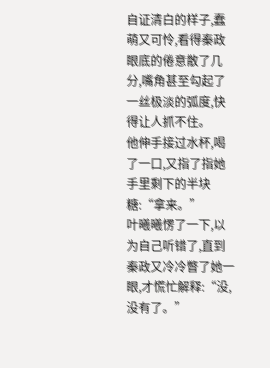自证清白的样子,蠢萌又可怜,看得秦政眼底的倦意散了几分,嘴角甚至勾起了一丝极淡的弧度,快得让人抓不住。
他伸手接过水杯,喝了一口,又指了指她手里剩下的半块糖:“拿来。”
叶曦曦愣了一下,以为自己听错了,直到秦政又冷冷瞥了她一眼,才慌忙解释:“没,没有了。”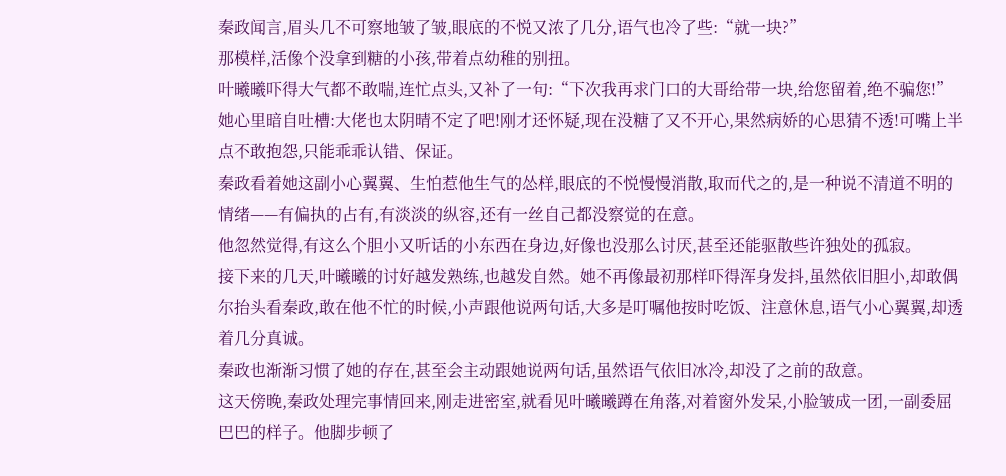秦政闻言,眉头几不可察地皱了皱,眼底的不悦又浓了几分,语气也冷了些:“就一块?”
那模样,活像个没拿到糖的小孩,带着点幼稚的别扭。
叶曦曦吓得大气都不敢喘,连忙点头,又补了一句:“下次我再求门口的大哥给带一块,给您留着,绝不骗您!”
她心里暗自吐槽:大佬也太阴晴不定了吧!刚才还怀疑,现在没糖了又不开心,果然病娇的心思猜不透!可嘴上半点不敢抱怨,只能乖乖认错、保证。
秦政看着她这副小心翼翼、生怕惹他生气的怂样,眼底的不悦慢慢消散,取而代之的,是一种说不清道不明的情绪——有偏执的占有,有淡淡的纵容,还有一丝自己都没察觉的在意。
他忽然觉得,有这么个胆小又听话的小东西在身边,好像也没那么讨厌,甚至还能驱散些许独处的孤寂。
接下来的几天,叶曦曦的讨好越发熟练,也越发自然。她不再像最初那样吓得浑身发抖,虽然依旧胆小,却敢偶尔抬头看秦政,敢在他不忙的时候,小声跟他说两句话,大多是叮嘱他按时吃饭、注意休息,语气小心翼翼,却透着几分真诚。
秦政也渐渐习惯了她的存在,甚至会主动跟她说两句话,虽然语气依旧冰冷,却没了之前的敌意。
这天傍晚,秦政处理完事情回来,刚走进密室,就看见叶曦曦蹲在角落,对着窗外发呆,小脸皱成一团,一副委屈巴巴的样子。他脚步顿了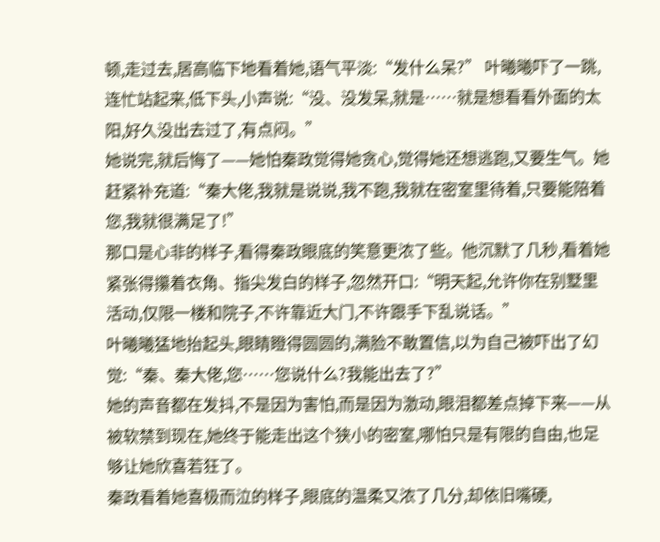顿,走过去,居高临下地看着她,语气平淡:“发什么呆?” 叶曦曦吓了一跳,连忙站起来,低下头,小声说:“没、没发呆,就是……就是想看看外面的太阳,好久没出去过了,有点闷。”
她说完,就后悔了——她怕秦政觉得她贪心,觉得她还想逃跑,又要生气。她赶紧补充道:“秦大佬,我就是说说,我不跑,我就在密室里待着,只要能陪着您,我就很满足了!”
那口是心非的样子,看得秦政眼底的笑意更浓了些。他沉默了几秒,看着她紧张得攥着衣角、指尖发白的样子,忽然开口:“明天起,允许你在别墅里活动,仅限一楼和院子,不许靠近大门,不许跟手下乱说话。”
叶曦曦猛地抬起头,眼睛瞪得圆圆的,满脸不敢置信,以为自己被吓出了幻觉:“秦、秦大佬,您……您说什么?我能出去了?”
她的声音都在发抖,不是因为害怕,而是因为激动,眼泪都差点掉下来——从被软禁到现在,她终于能走出这个狭小的密室,哪怕只是有限的自由,也足够让她欣喜若狂了。
秦政看着她喜极而泣的样子,眼底的温柔又浓了几分,却依旧嘴硬,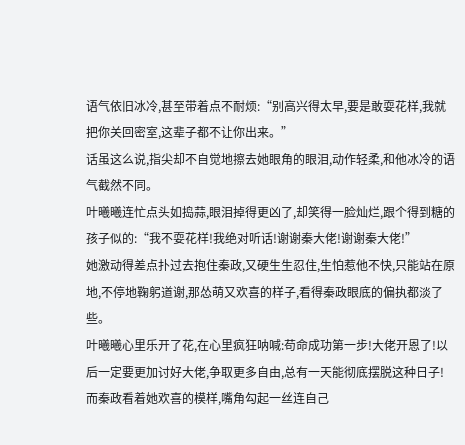语气依旧冰冷,甚至带着点不耐烦:“别高兴得太早,要是敢耍花样,我就把你关回密室,这辈子都不让你出来。”
话虽这么说,指尖却不自觉地擦去她眼角的眼泪,动作轻柔,和他冰冷的语气截然不同。
叶曦曦连忙点头如捣蒜,眼泪掉得更凶了,却笑得一脸灿烂,跟个得到糖的孩子似的:“我不耍花样!我绝对听话!谢谢秦大佬!谢谢秦大佬!”
她激动得差点扑过去抱住秦政,又硬生生忍住,生怕惹他不快,只能站在原地,不停地鞠躬道谢,那怂萌又欢喜的样子,看得秦政眼底的偏执都淡了些。
叶曦曦心里乐开了花,在心里疯狂呐喊:苟命成功第一步!大佬开恩了!以后一定要更加讨好大佬,争取更多自由,总有一天能彻底摆脱这种日子!
而秦政看着她欢喜的模样,嘴角勾起一丝连自己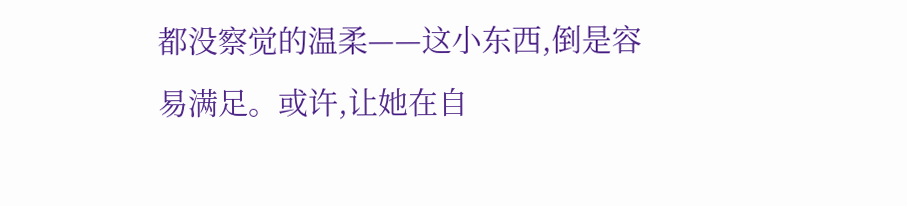都没察觉的温柔——这小东西,倒是容易满足。或许,让她在自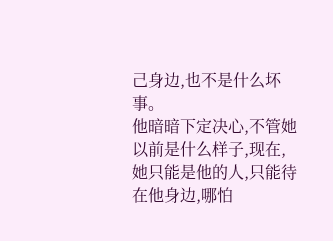己身边,也不是什么坏事。
他暗暗下定决心,不管她以前是什么样子,现在,她只能是他的人,只能待在他身边,哪怕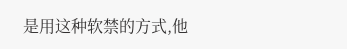是用这种软禁的方式,他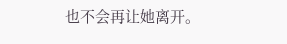也不会再让她离开。